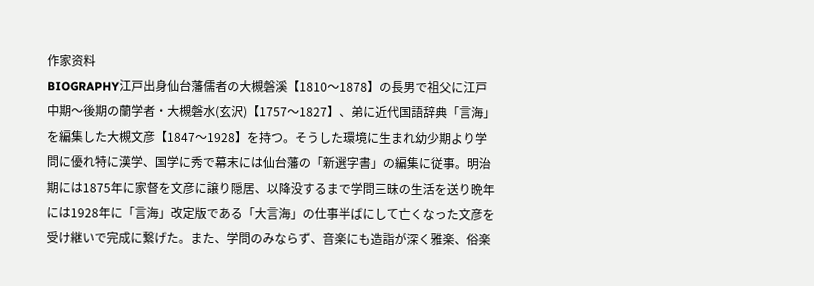作家资料
BIOGRAPHY江戸出身仙台藩儒者の大槻磐溪【1810〜1878】の長男で祖父に江戸中期〜後期の蘭学者・大槻磐水(玄沢)【1757〜1827】、弟に近代国語辞典「言海」を編集した大槻文彦【1847〜1928】を持つ。そうした環境に生まれ幼少期より学問に優れ特に漢学、国学に秀で幕末には仙台藩の「新選字書」の編集に従事。明治期には1875年に家督を文彦に譲り隠居、以降没するまで学問三昧の生活を送り晩年には1928年に「言海」改定版である「大言海」の仕事半ばにして亡くなった文彦を受け継いで完成に繋げた。また、学問のみならず、音楽にも造詣が深く雅楽、俗楽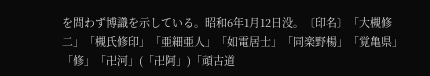を問わず博識を示している。昭和6年1月12日没。〔印名〕「大槻修二」「槻氏修印」「亜細亜人」「如電居士」「同楽野楊」「覚亀県」「修」「卍河」(「卍阿」)「頑古道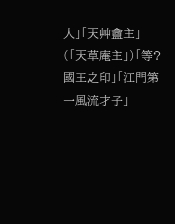人」「天艸盦主」(「天草庵主」)「等?國王之印」「江門第一風流才子」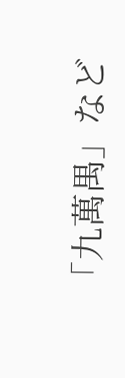「九萬禺」など